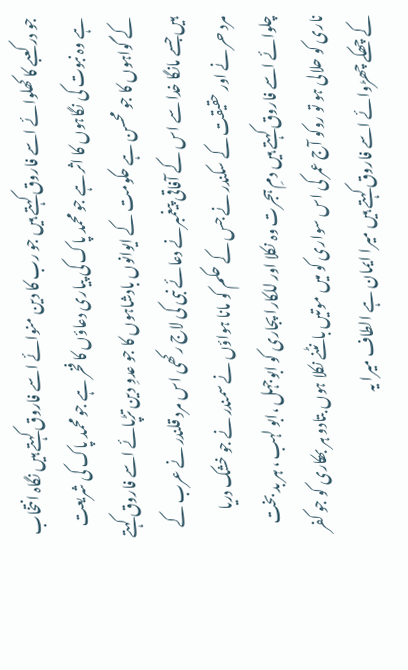جو در کعبے کا کھلوائے اسے فاروق کہتے ہیں جو رب کا دین منوائے اسے فاروق کہتے ہیں نگاہ انتخاب ہے وہ نبوت کی نگاہوں کا اثر ہے جو محمد پاک کی پیاری دعاؤں کا فخر ہے جو محمد پاک کی شریعت کے گواہوں کا جو محسن ہے حکومت کے ایوانوں بادشاہوں کا جو عدوِ دین تڑپائے اسے فاروق کہتے ہیں جسے مانگا خدا سے اس کے آفاقی پیغمبرنے دعائے نبی کی لاج رکھی اس مرد قلندر نے عرب کے مرد حر نے اور حقیقت کے سکندر نے جس کے حکم کو مانا ہواؤں نے سمندر نے جو خشک دریا چلوائے اسے فاروق کہتے ہیں دمِ ہجرت وہ نکلا اور للکارا پجاری کو ابوجہل ،ابو لہب ، ہر بد بخت ناری کو حلالی ہو تو روکو آج عمر کی اس سواری کو میں موتیں بانٹنے نکلا ہوں بتادو ہر بھکاری کو جو کفر کے چھکے چھڑوائے اسے فاروق کہتے ہیں میرا ایمان ہے الطاف میرا یہ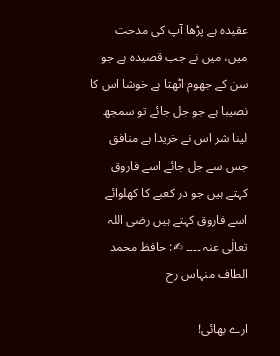عقیدہ ہے پڑھا آپ کی مدحت میں، میں نے جب قصیدہ ہے جو سن کے جھوم اٹھتا ہے خوشا اس کا نصیبا ہے جو جل جائے تو سمجھ لینا شر اس نے خریدا ہے منافق جس سے جل جائے اسے فاروق کہتے ہیں جو در کعبے کا کھلوائے اسے فاروق کہتے ہیں رضی اللہ تعالٰی عنہ ۔۔۔۔ ✍: حافظ محمد الطاف منہاس رح

ارے بھائی!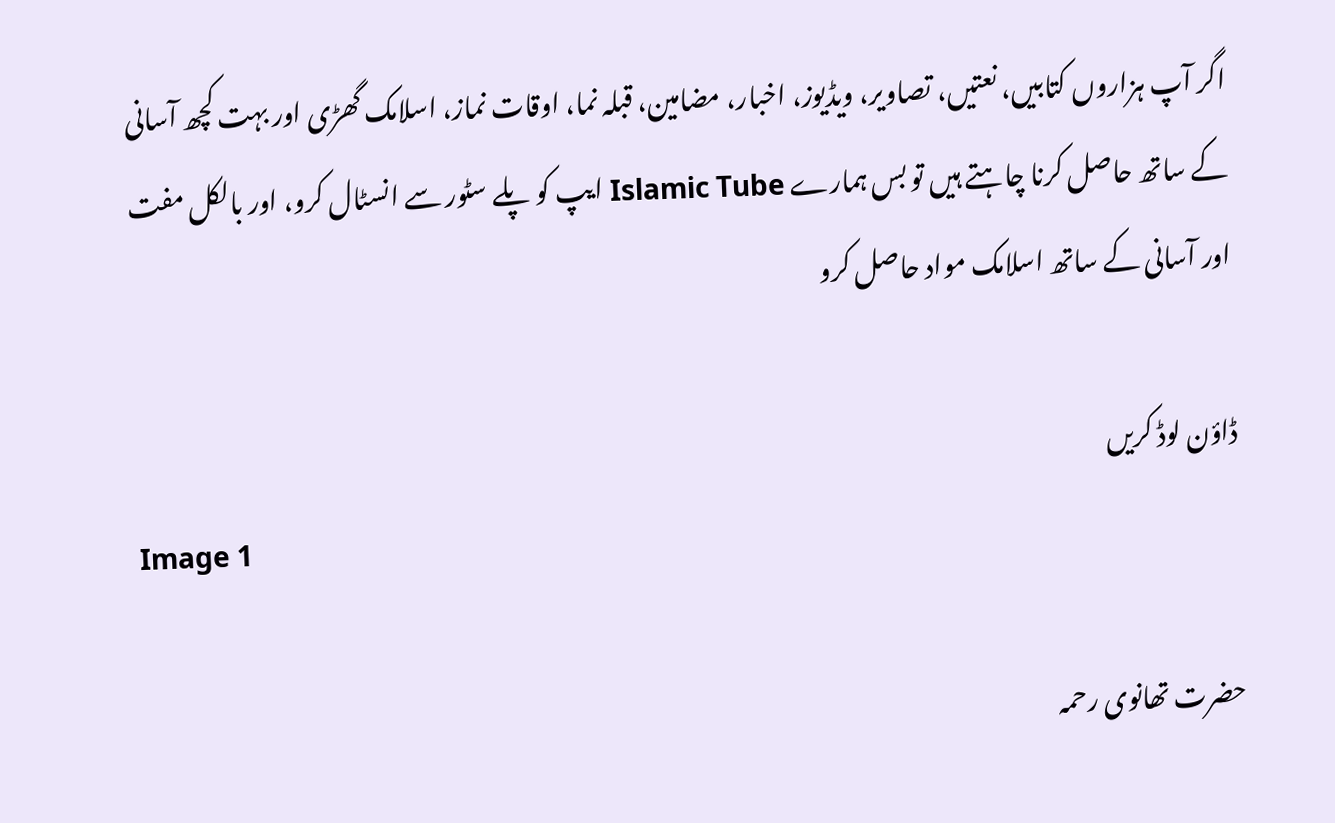اگر آپ ہزاروں کتابیں، نعتیں، تصاویر، ویڈیوز، اخبار، مضامین، قبلہ نما، اوقات نماز، اسلامک گھڑی اور بہت کچھ آسانی کے ساتھ حاصل کرنا چاہتے ہیں تو بس ہمارے Islamic Tube ایپ کو پلے سٹور سے انسٹال کرو، اور بالکل مفت اور آسانی کے ساتھ اسلامک مواد حاصل کرو

ڈاؤن لوڈ کریں
Image 1

حضرت تھانوی رحمہ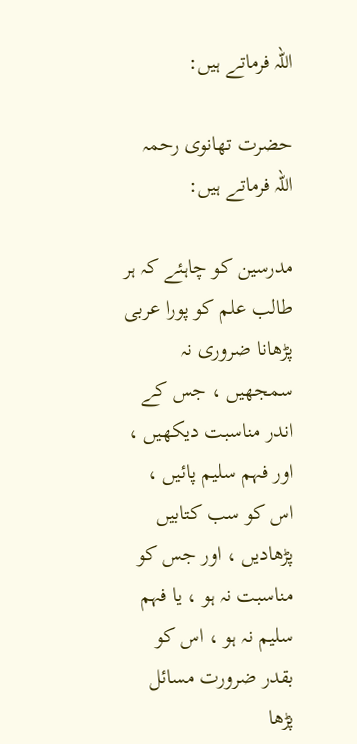اللہ فرماتے ہیں:

حضرت تھانوی رحمہ اللہ فرماتے ہیں:

مدرسین کو چاہئے کہ ہر طالب علم کو پورا عربی پڑھانا ضروری نہ سمجھیں ، جس کے اندر مناسبت دیکھیں ، اور فہم سلیم پائیں ، اس کو سب کتابیں پڑھادیں ، اور جس کو مناسبت نہ ہو ، یا فہم سلیم نہ ہو ، اس کو بقدر ضرورت مسائل پڑھا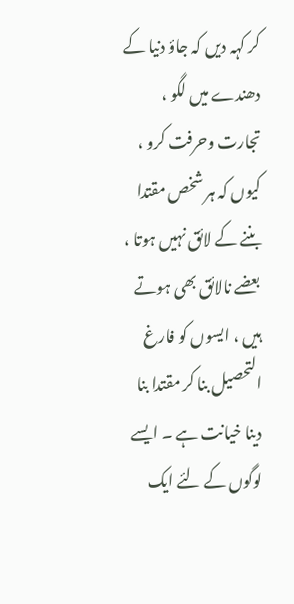کر کہہ دیں کہ جاؤ دنیا کے دھندے میں لگو ، تجارت وحرفت کرو ، کیوں کہ ہر شخص مقتدا بننے کے لائق نہیں ہوتا ، بعضے نالائق بھی ہوتے ہیں ، ایسوں کو فارغ التحصیل بنا کر مقتدا بنا دینا خیانت ہے ۔ ایسے لوگوں کے لئے ایک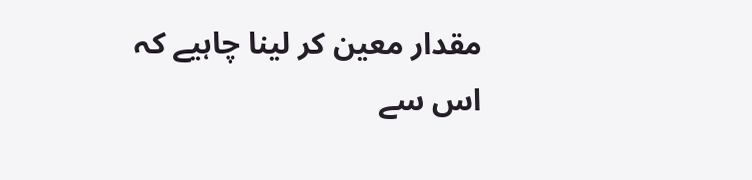مقدار معین کر لینا چاہیے کہ اس سے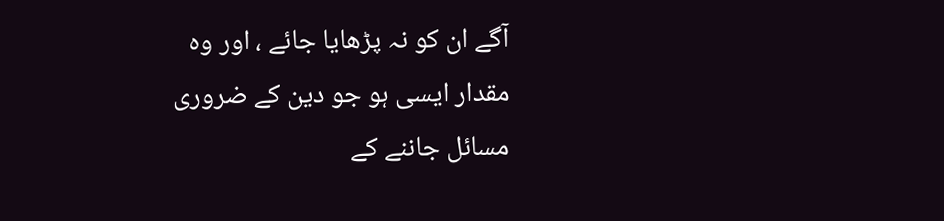آگے ان کو نہ پڑھایا جائے ، اور وہ مقدار ایسی ہو جو دین کے ضروری مسائل جاننے کے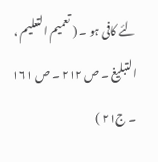لئے کافی ہو ۔ ( تعمیم التعلیم ، التبلیغ ۔ ص ۲۱۲ ۔ ص ۱۶۱ ۔ ج۲۱ )